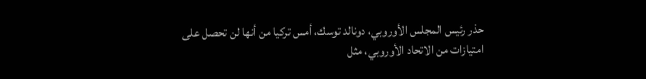حذر رئيس المجلس الأوروبي، دونالد توسك، أمس تركيا من أنها لن تحصل على امتيازات من الاتحاد الأوروبي، مثل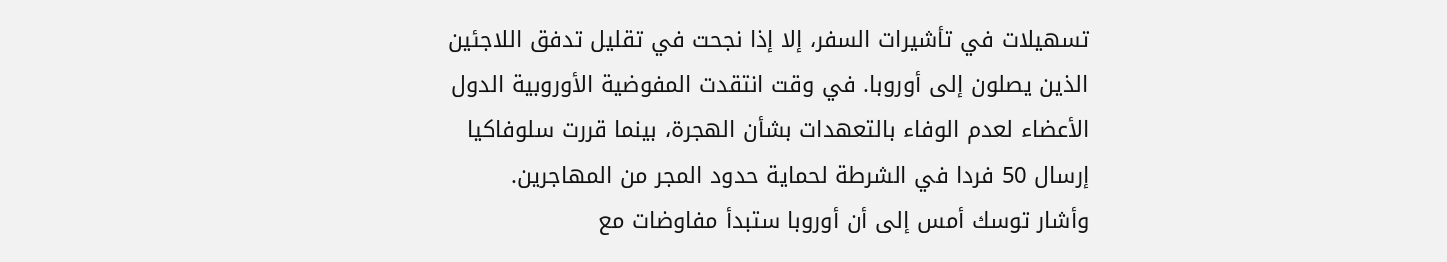تسهيلات في تأشيرات السفر، إلا إذا نجحت في تقليل تدفق اللاجئين الذين يصلون إلى أوروبا. في وقت انتقدت المفوضية الأوروبية الدول الأعضاء لعدم الوفاء بالتعهدات بشأن الهجرة، بينما قررت سلوفاكيا إرسال 50 فردا في الشرطة لحماية حدود المجر من المهاجرين.
وأشار توسك أمس إلى أن أوروبا ستبدأ مفاوضات مع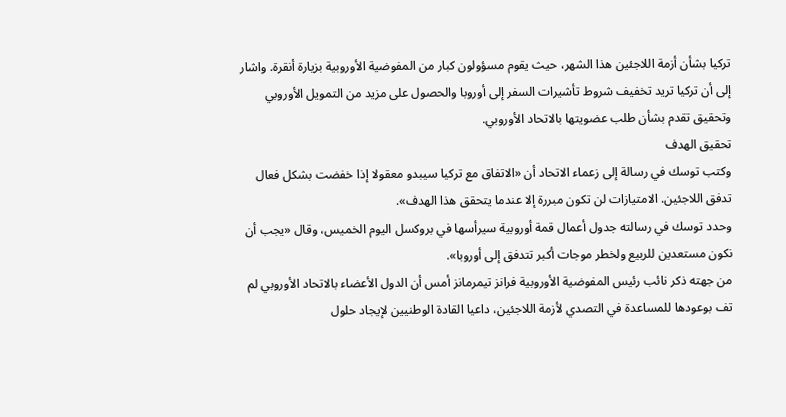تركيا بشأن أزمة اللاجئين هذا الشهر، حيث يقوم مسؤولون كبار من المفوضية الأوروبية بزيارة أنقرة. واشار إلى أن تركيا تريد تخفيف شروط تأشيرات السفر إلى أوروبا والحصول على مزيد من التمويل الأوروبي وتحقيق تقدم بشأن طلب عضويتها بالاتحاد الأوروبي.
تحقيق الهدف
وكتب توسك في رسالة إلى زعماء الاتحاد أن «الاتفاق مع تركيا سيبدو معقولا إذا خفضت بشكل فعال تدفق اللاجئين. الامتيازات لن تكون مبررة إلا عندما يتحقق هذا الهدف».
وحدد توسك في رسالته جدول أعمال قمة أوروبية سيرأسها في بروكسل اليوم الخميس، وقال «يجب أن نكون مستعدين للربيع ولخطر موجات أكبر تتدفق إلى أوروبا».
من جهته ذكر نائب رئيس المفوضية الأوروبية فرانز تيمرمانز أمس أن الدول الأعضاء بالاتحاد الأوروبي لم تف بوعودها للمساعدة في التصدي لأزمة اللاجئين، داعيا القادة الوطنيين لإيجاد حلول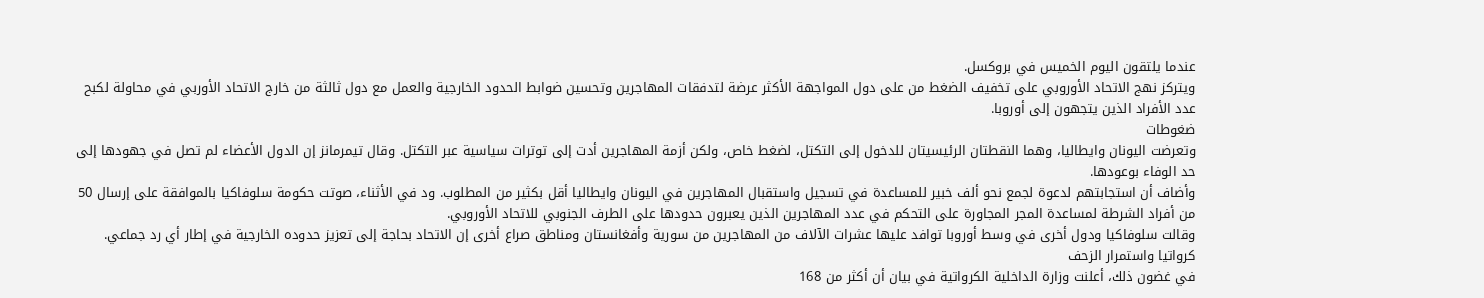عندما يلتقون اليوم الخميس في بروكسل.
ويتركز نهج الاتحاد الأوروبي على تخفيف الضغط من على دول المواجهة الأكثر عرضة لتدفقات المهاجرين وتحسين ضوابط الحدود الخارجية والعمل مع دول ثالثة من خارج الاتحاد الأوربي في محاولة لكبح عدد الأفراد الذين يتجهون إلى أوروبا.
ضغوطات
وتعرضت اليونان وايطاليا، وهما النقطتان الرئيسيتان للدخول إلى التكتل، لضغط خاص، ولكن أزمة المهاجرين أدت إلى توترات سياسية عبر التكتل. وقال تيمرمانز إن الدول الأعضاء لم تصل في جهودها إلى حد الوفاء بوعودها.
وأضاف أن استجابتهم لدعوة لجمع نحو ألف خبير للمساعدة في تسجيل واستقبال المهاجرين في اليونان وايطاليا أقل بكثير من المطلوب. ود في الأثناء، صوتت حكومة سلوفاكيا بالموافقة على إرسال 50 من أفراد الشرطة لمساعدة المجر المجاورة على التحكم في عدد المهاجرين الذين يعبرون حدودها على الطرف الجنوبي للاتحاد الأوروبي.
وقالت سلوفاكيا ودول أخرى في وسط أوروبا توافد عليها عشرات الآلاف من المهاجرين من سورية وأفغانستان ومناطق صراع أخرى إن الاتحاد بحاجة إلى تعزيز حدوده الخارجية في إطار أي رد جماعي.
كرواتيا واستمرار الزحف
في غضون ذلك، أعلنت وزارة الداخلية الكرواتية في بيان أن أكثر من 168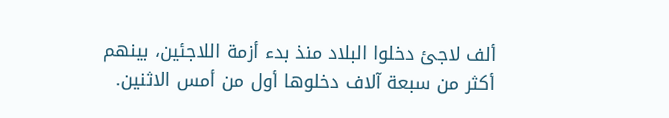ألف لاجئ دخلوا البلاد منذ بدء أزمة اللاجئين، بينهم أكثر من سبعة آلاف دخلوها أول من أمس الاثنين.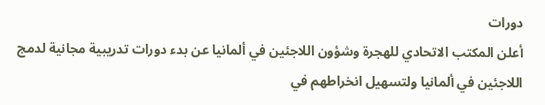دورات
أعلن المكتب الاتحادي للهجرة وشؤون اللاجئين في ألمانيا عن بدء دورات تدريبية مجانية لدمج اللاجئين في ألمانيا ولتسهيل انخراطهم في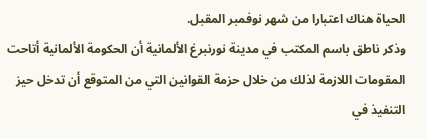الحياة هناك اعتبارا من شهر نوفمبر المقبل.
وذكر ناطق باسم المكتب في مدينة نورنبرغ الألمانية أن الحكومة الألمانية أتاحت المقومات اللازمة لذلك من خلال حزمة القوانين التي من المتوقع أن تدخل حيز التنفيذ في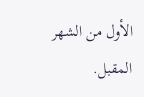الأول من الشهر المقبل.